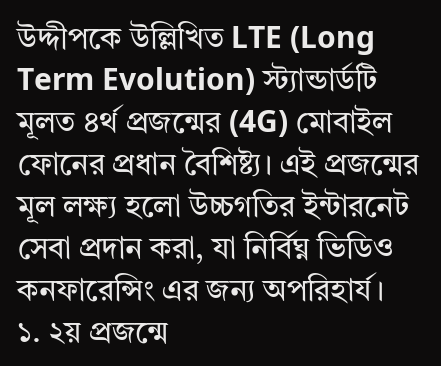উদ্দীপকে উল্লিখিত LTE (Long Term Evolution) স্ট্যান্ডার্ডটি মূলত ৪র্থ প্রজন্মের (4G) মোবাইল ফোনের প্রধান বৈশিষ্ট্য। এই প্রজন্মের মূল লক্ষ্য হলো উচ্চগতির ইন্টারনেট সেবা প্রদান করা, যা নির্বিঘ্ন ভিডিও কনফারেন্সিং এর জন্য অপরিহার্য।
১. ২য় প্রজন্মে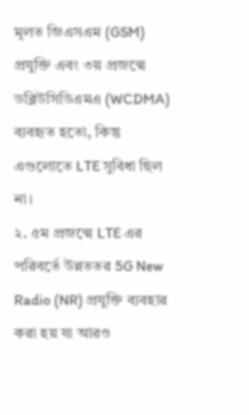মূলত জিএসএম (GSM) প্রযুক্তি এবং ৩য় প্রজন্মে ডব্লিউসিডিএমএ (WCDMA) ব্যবহৃত হতো, কিন্তু এগুলোতে LTE সুবিধা ছিল না।
২. ৫ম প্রজন্মে LTE এর পরিবর্তে উন্নততর 5G New Radio (NR) প্রযুক্তি ব্যবহার করা হয় যা আরও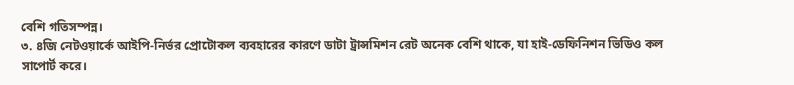বেশি গতিসম্পন্ন।
৩. ৪জি নেটওয়ার্কে আইপি-নির্ভর প্রোটোকল ব্যবহারের কারণে ডাটা ট্রান্সমিশন রেট অনেক বেশি থাকে, যা হাই-ডেফিনিশন ভিডিও কল সাপোর্ট করে।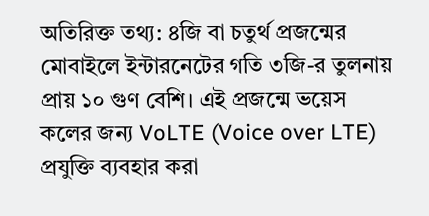অতিরিক্ত তথ্য: ৪জি বা চতুর্থ প্রজন্মের মোবাইলে ইন্টারনেটের গতি ৩জি-র তুলনায় প্রায় ১০ গুণ বেশি। এই প্রজন্মে ভয়েস কলের জন্য VoLTE (Voice over LTE) প্রযুক্তি ব্যবহার করা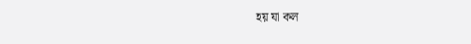হয় যা কল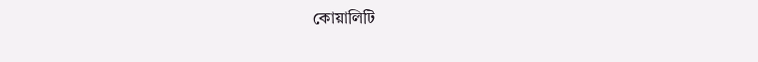কোয়ালিটি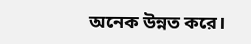অনেক উন্নত করে।